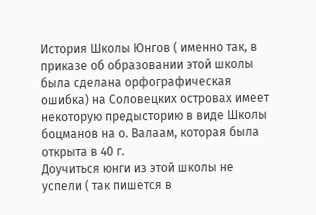История Школы Юнгов ( именно так, в приказе об образовании этой школы была сделана орфографическая ошибка) на Соловецких островах имеет некоторую предысторию в виде Школы боцманов на о. Валаам, которая была открыта в 40 г.
Доучиться юнги из этой школы не успели ( так пишется в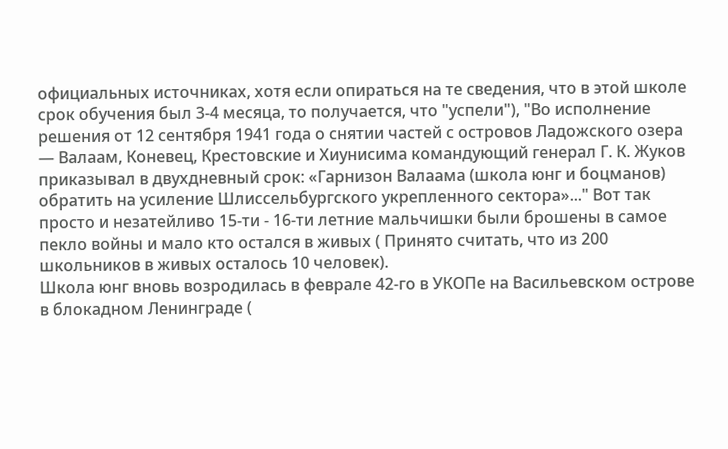официальных источниках, хотя если опираться на те сведения, что в этой школе срок обучения был 3-4 месяца, то получается, что "успели"), "Во исполнение решения от 12 сентября 1941 года о снятии частей с островов Ладожского озера — Валаам, Коневец, Крестовские и Хиунисима командующий генерал Г. К. Жуков приказывал в двухдневный срок: «Гарнизон Валаама (школа юнг и боцманов) обратить на усиление Шлиссельбургского укрепленного сектора»..." Вот так просто и незатейливо 15-ти - 16-ти летние мальчишки были брошены в самое пекло войны и мало кто остался в живых ( Принято считать, что из 200 школьников в живых осталось 10 человек).
Школа юнг вновь возродилась в феврале 42-го в УКОПе на Васильевском острове в блокадном Ленинграде (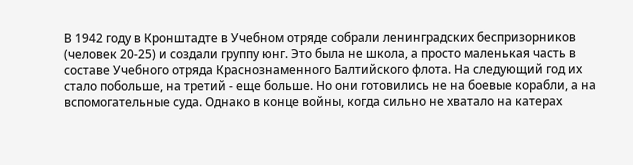В 1942 году в Кронштадте в Учебном отряде собрали ленинградских беспризорников (человек 20-25) и создали группу юнг. Это была не школа, а просто маленькая часть в составе Учебного отряда Краснознаменного Балтийского флота. На следующий год их стало побольше, на третий - еще больше. Но они готовились не на боевые корабли, а на вспомогательные суда. Однако в конце войны, когда сильно не хватало на катерах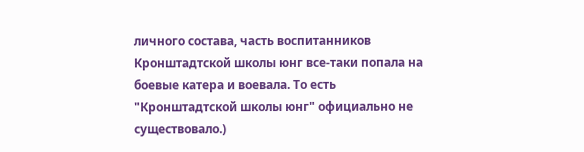личного состава, часть воспитанников Кронштадтской школы юнг все-таки попала на боевые катера и воевала. То есть "Кронштадтской школы юнг" официально не существовало.)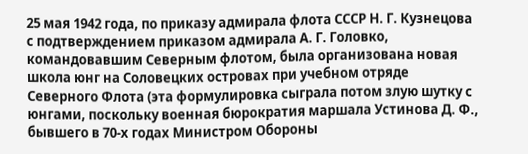25 мая 1942 года, по приказу адмирала флота СССР Н. Г. Кузнецова с подтверждением приказом адмирала А. Г. Головко, командовавшим Северным флотом, была организована новая школа юнг на Соловецких островах при учебном отряде Северного Флота (эта формулировка сыграла потом злую шутку с юнгами, поскольку военная бюрократия маршала Устинова Д. Ф., бывшего в 70-х годах Министром Обороны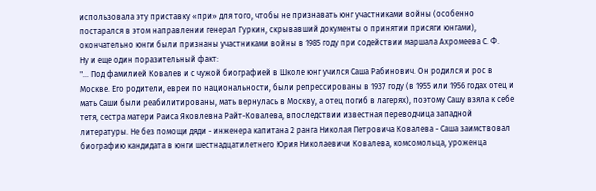использовала эту приставку «при» для того, чтобы не признавать юнг участниками войны (особенно постарался в этом направлении генерал Гуркин, скрывавший документы о принятии присяги юнгами), окончательно юнги были признаны участниками войны в 1985 году при содействии маршала Ахромеева С. Ф.
Ну и еще один поразительный факт:
"... Под фамилией Ковалев и с чужой биографией в Школе юнг учился Саша Рабинович. Он родился и рос в Москве. Его родители, евреи по национальности, были репрессированы в 1937 году (в 1955 или 1956 годах отец и мать Саши были реабилитированы, мать вернулась в Москву, а отец погиб в лагерях), поэтому Сашу взяла к себе тетя, сестра матери Раиса Яковлевна Райт-Ковалева, впоследствии известная переводчица западной литературы. Не без помощи дяди - инженера капитана 2 ранга Николая Петровича Ковалева - Саша заимствовал биографию кандидата в юнги шестнадцатилетнего Юрия Николаевичи Ковалева, комсомольца, уроженца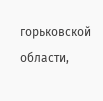горьковской области,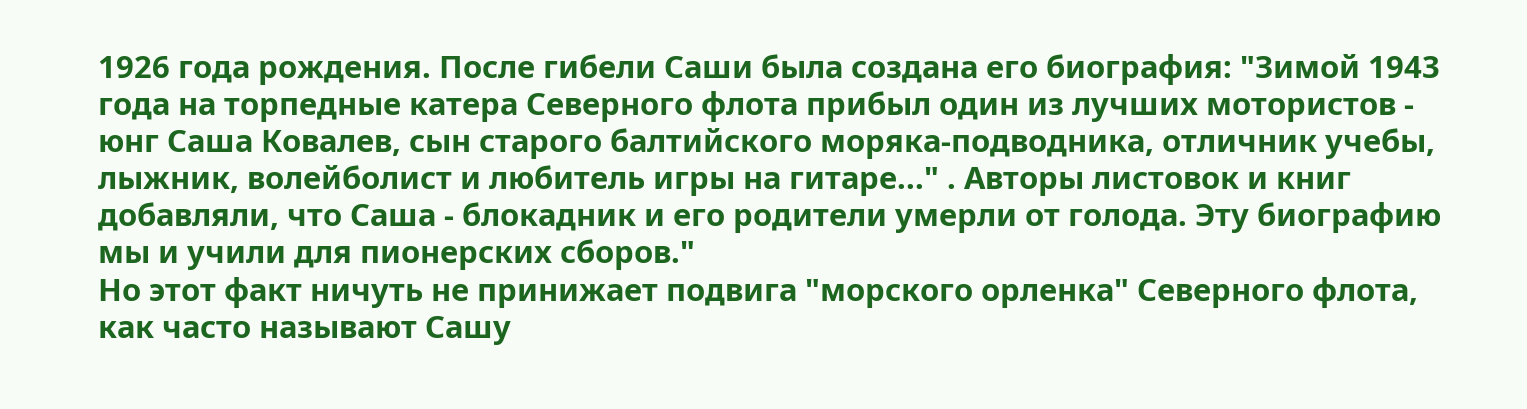1926 года рождения. После гибели Саши была создана его биография: "Зимой 1943 года на торпедные катера Северного флота прибыл один из лучших мотористов - юнг Саша Ковалев, сын старого балтийского моряка-подводника, отличник учебы, лыжник, волейболист и любитель игры на гитаре..." . Авторы листовок и книг добавляли, что Саша - блокадник и его родители умерли от голода. Эту биографию мы и учили для пионерских сборов."
Но этот факт ничуть не принижает подвига "морского орленка" Северного флота, как часто называют Сашу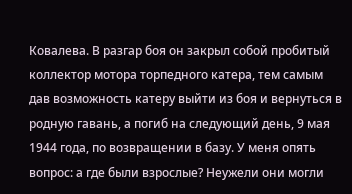Ковалева. В разгар боя он закрыл собой пробитый коллектор мотора торпедного катера, тем самым дав возможность катеру выйти из боя и вернуться в родную гавань, а погиб на следующий день, 9 мая 1944 года, по возвращении в базу. У меня опять вопрос: а где были взрослые? Неужели они могли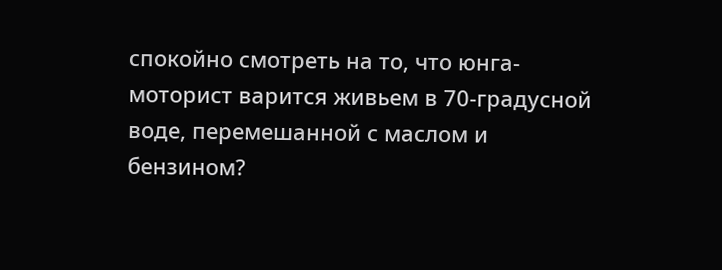спокойно смотреть на то, что юнга-моторист варится живьем в 70-градусной воде, перемешанной с маслом и бензином?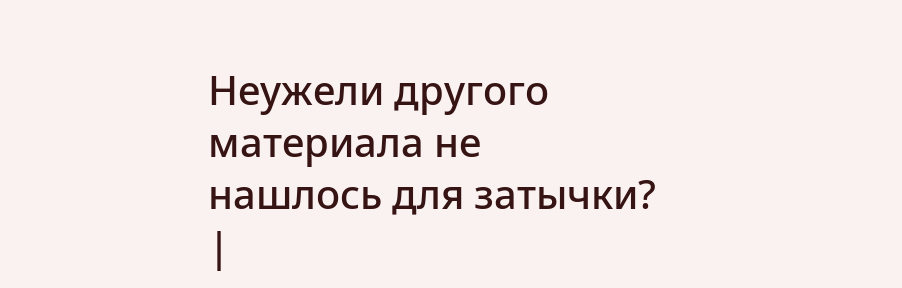Неужели другого материала не нашлось для затычки?
|